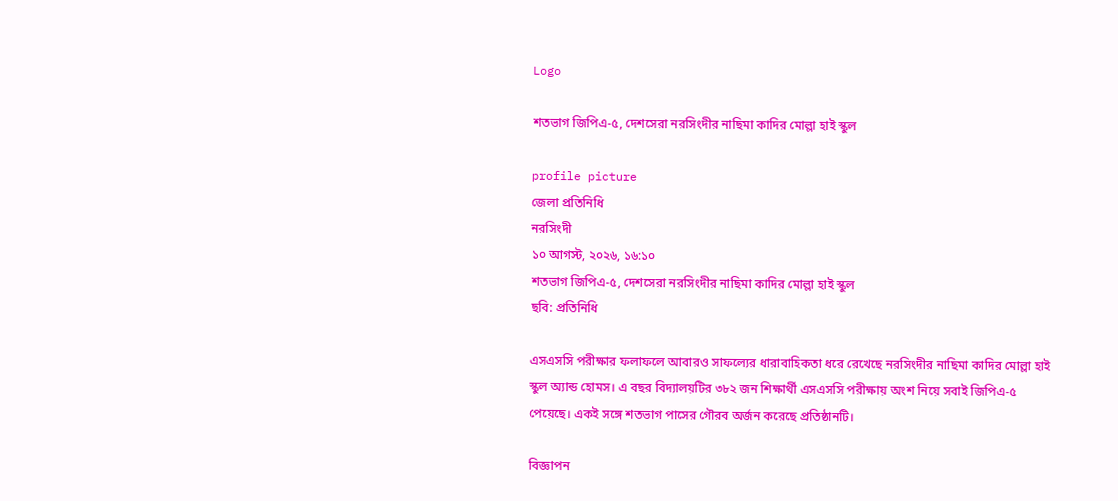Logo

শতভাগ জিপিএ-৫, দেশসেরা নরসিংদীর নাছিমা কাদির মোল্লা হাই স্কুল

profile picture
জেলা প্রতিনিধি
নরসিংদী
১০ আগস্ট, ২০২৬, ১৬:১০
শতভাগ জিপিএ-৫, দেশসেরা নরসিংদীর নাছিমা কাদির মোল্লা হাই স্কুল
ছবি: প্রতিনিধি

এসএসসি পরীক্ষার ফলাফলে আবারও সাফল্যের ধারাবাহিকতা ধরে রেখেছে নরসিংদীর নাছিমা কাদির মোল্লা হাই স্কুল অ্যান্ড হোমস। এ বছর বিদ্যালয়টির ৩৮২ জন শিক্ষার্থী এসএসসি পরীক্ষায় অংশ নিয়ে সবাই জিপিএ-৫ পেয়েছে। একই সঙ্গে শতভাগ পাসের গৌরব অর্জন করেছে প্রতিষ্ঠানটি।

বিজ্ঞাপন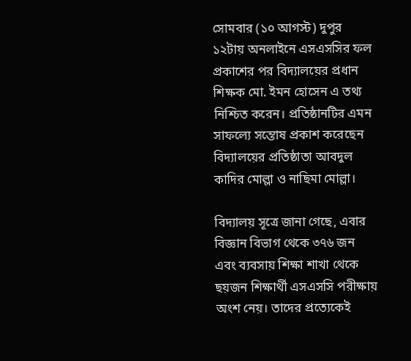সোমবার (১০ আগস্ট) দুপুর ১২টায় অনলাইনে এসএসসির ফল প্রকাশের পর বিদ্যালয়ের প্রধান শিক্ষক মো. ইমন হোসেন এ তথ্য নিশ্চিত করেন। প্রতিষ্ঠানটির এমন সাফল্যে সন্তোষ প্রকাশ করেছেন বিদ্যালয়ের প্রতিষ্ঠাতা আবদুল কাদির মোল্লা ও নাছিমা মোল্লা।

বিদ্যালয় সূত্রে জানা গেছে, এবার বিজ্ঞান বিভাগ থেকে ৩৭৬ জন এবং ব্যবসায় শিক্ষা শাখা থেকে ছয়জন শিক্ষার্থী এসএসসি পরীক্ষায় অংশ নেয়। তাদের প্রত্যেকেই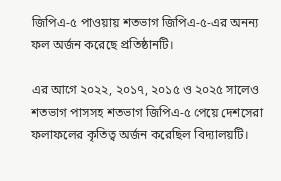জিপিএ-৫ পাওয়ায় শতভাগ জিপিএ-৫-এর অনন্য ফল অর্জন করেছে প্রতিষ্ঠানটি।

এর আগে ২০২২, ২০১৭, ২০১৫ ও ২০২৫ সালেও শতভাগ পাসসহ শতভাগ জিপিএ-৫ পেয়ে দেশসেরা ফলাফলের কৃতিত্ব অর্জন করেছিল বিদ্যালয়টি।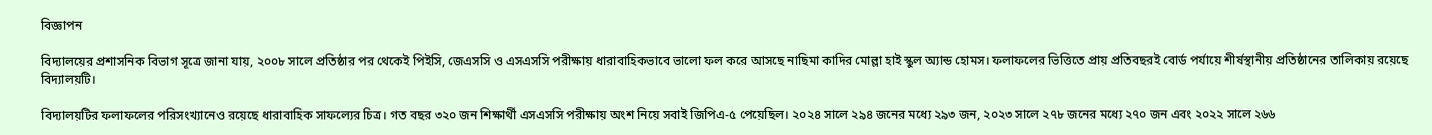বিজ্ঞাপন

বিদ্যালয়ের প্রশাসনিক বিভাগ সূত্রে জানা যায়, ২০০৮ সালে প্রতিষ্ঠার পর থেকেই পিইসি, জেএসসি ও এসএসসি পরীক্ষায় ধারাবাহিকভাবে ভালো ফল করে আসছে নাছিমা কাদির মোল্লা হাই স্কুল অ্যান্ড হোমস। ফলাফলের ভিত্তিতে প্রায় প্রতিবছরই বোর্ড পর্যায়ে শীর্ষস্থানীয় প্রতিষ্ঠানের তালিকায় রয়েছে বিদ্যালয়টি।

বিদ্যালয়টির ফলাফলের পরিসংখ্যানেও রয়েছে ধারাবাহিক সাফল্যের চিত্র। গত বছর ৩২০ জন শিক্ষার্থী এসএসসি পরীক্ষায় অংশ নিয়ে সবাই জিপিএ-৫ পেয়েছিল। ২০২৪ সালে ২৯৪ জনের মধ্যে ২৯৩ জন, ২০২৩ সালে ২৭৮ জনের মধ্যে ২৭০ জন এবং ২০২২ সালে ২৬৬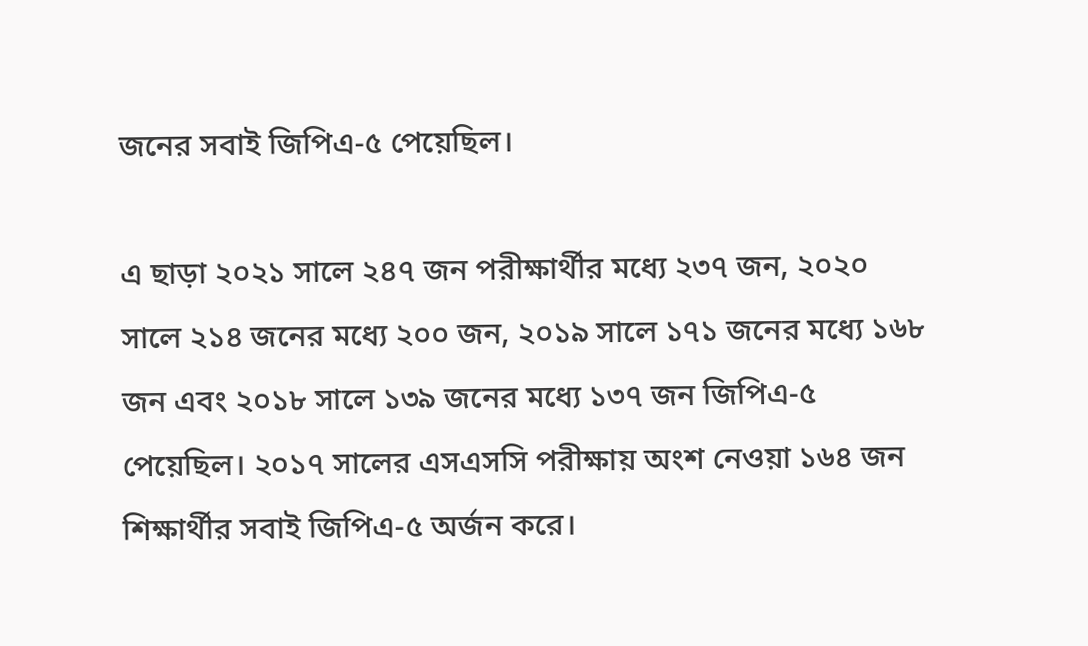জনের সবাই জিপিএ-৫ পেয়েছিল।

এ ছাড়া ২০২১ সালে ২৪৭ জন পরীক্ষার্থীর মধ্যে ২৩৭ জন, ২০২০ সালে ২১৪ জনের মধ্যে ২০০ জন, ২০১৯ সালে ১৭১ জনের মধ্যে ১৬৮ জন এবং ২০১৮ সালে ১৩৯ জনের মধ্যে ১৩৭ জন জিপিএ-৫ পেয়েছিল। ২০১৭ সালের এসএসসি পরীক্ষায় অংশ নেওয়া ১৬৪ জন শিক্ষার্থীর সবাই জিপিএ-৫ অর্জন করে।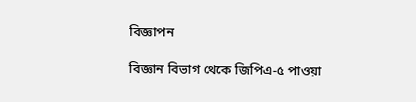বিজ্ঞাপন

বিজ্ঞান বিভাগ থেকে জিপিএ-৫ পাওয়া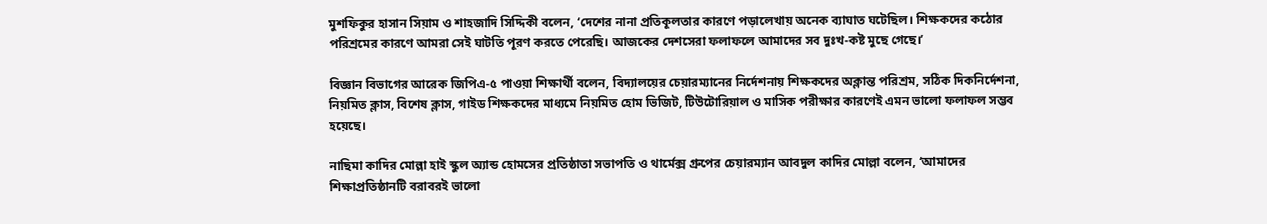মুশফিকুর হাসান সিয়াম ও শাহজাদি সিদ্দিকী বলেন, ‘দেশের নানা প্রতিকূলতার কারণে পড়ালেখায় অনেক ব্যাঘাত ঘটেছিল। শিক্ষকদের কঠোর পরিশ্রমের কারণে আমরা সেই ঘাটতি পূরণ করতে পেরেছি। আজকের দেশসেরা ফলাফলে আমাদের সব দুঃখ-কষ্ট মুছে গেছে।’

বিজ্ঞান বিভাগের আরেক জিপিএ-৫ পাওয়া শিক্ষার্থী বলেন, বিদ্যালয়ের চেয়ারম্যানের নির্দেশনায় শিক্ষকদের অক্লান্ত পরিশ্রম, সঠিক দিকনির্দেশনা, নিয়মিত ক্লাস, বিশেষ ক্লাস, গাইড শিক্ষকদের মাধ্যমে নিয়মিত হোম ভিজিট, টিউটোরিয়াল ও মাসিক পরীক্ষার কারণেই এমন ভালো ফলাফল সম্ভব হয়েছে।

নাছিমা কাদির মোল্লা হাই স্কুল অ্যান্ড হোমসের প্রতিষ্ঠাতা সভাপতি ও থার্মেক্স গ্রুপের চেয়ারম্যান আবদুল কাদির মোল্লা বলেন, ‘আমাদের শিক্ষাপ্রতিষ্ঠানটি বরাবরই ভালো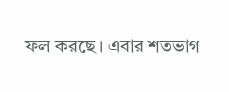ফল করছে। এবার শতভাগ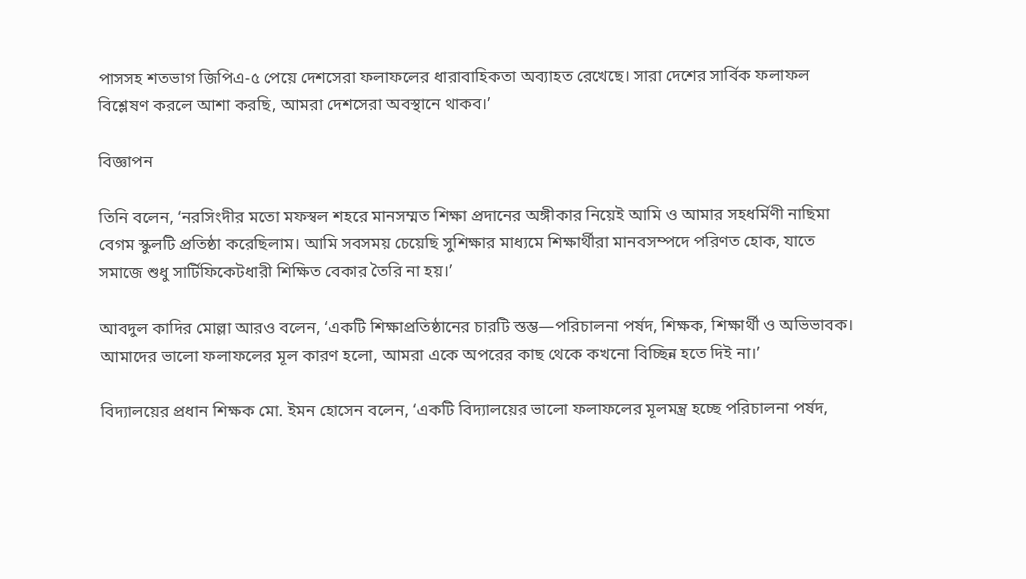পাসসহ শতভাগ জিপিএ-৫ পেয়ে দেশসেরা ফলাফলের ধারাবাহিকতা অব্যাহত রেখেছে। সারা দেশের সার্বিক ফলাফল বিশ্লেষণ করলে আশা করছি, আমরা দেশসেরা অবস্থানে থাকব।’

বিজ্ঞাপন

তিনি বলেন, ‘নরসিংদীর মতো মফস্বল শহরে মানসম্মত শিক্ষা প্রদানের অঙ্গীকার নিয়েই আমি ও আমার সহধর্মিণী নাছিমা বেগম স্কুলটি প্রতিষ্ঠা করেছিলাম। আমি সবসময় চেয়েছি সুশিক্ষার মাধ্যমে শিক্ষার্থীরা মানবসম্পদে পরিণত হোক, যাতে সমাজে শুধু সার্টিফিকেটধারী শিক্ষিত বেকার তৈরি না হয়।’

আবদুল কাদির মোল্লা আরও বলেন, ‘একটি শিক্ষাপ্রতিষ্ঠানের চারটি স্তম্ভ—পরিচালনা পর্ষদ, শিক্ষক, শিক্ষার্থী ও অভিভাবক। আমাদের ভালো ফলাফলের মূল কারণ হলো, আমরা একে অপরের কাছ থেকে কখনো বিচ্ছিন্ন হতে দিই না।’

বিদ্যালয়ের প্রধান শিক্ষক মো. ইমন হোসেন বলেন, ‘একটি বিদ্যালয়ের ভালো ফলাফলের মূলমন্ত্র হচ্ছে পরিচালনা পর্ষদ,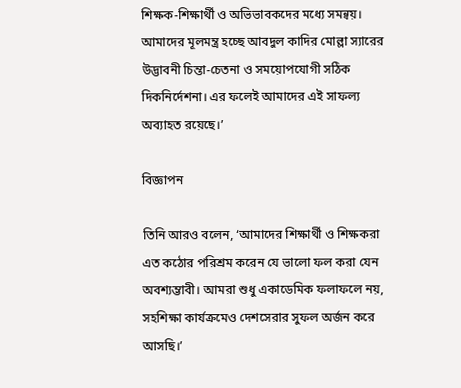শিক্ষক-শিক্ষার্থী ও অভিভাবকদের মধ্যে সমন্বয়। আমাদের মূলমন্ত্র হচ্ছে আবদুল কাদির মোল্লা স্যারের উদ্ভাবনী চিন্তা-চেতনা ও সময়োপযোগী সঠিক দিকনির্দেশনা। এর ফলেই আমাদের এই সাফল্য অব্যাহত রয়েছে।’

বিজ্ঞাপন

তিনি আরও বলেন, ‘আমাদের শিক্ষার্থী ও শিক্ষকরা এত কঠোর পরিশ্রম করেন যে ভালো ফল করা যেন অবশ্যম্ভাবী। আমরা শুধু একাডেমিক ফলাফলে নয়, সহশিক্ষা কার্যক্রমেও দেশসেরার সুফল অর্জন করে আসছি।’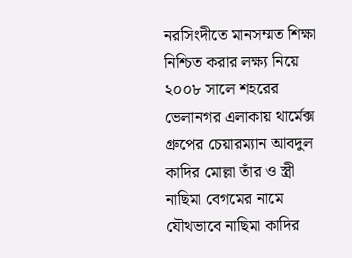নরসিংদীতে মানসম্মত শিক্ষা নিশ্চিত করার লক্ষ্য নিয়ে ২০০৮ সালে শহরের ভেলানগর এলাকায় থার্মেক্স গ্রুপের চেয়ারম্যান আবদুল কাদির মোল্লা তাঁর ও স্ত্রী নাছিমা বেগমের নামে যৌথভাবে নাছিমা কাদির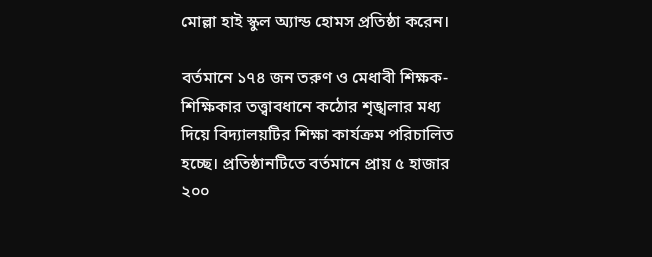মোল্লা হাই স্কুল অ্যান্ড হোমস প্রতিষ্ঠা করেন।

বর্তমানে ১৭৪ জন তরুণ ও মেধাবী শিক্ষক-শিক্ষিকার তত্ত্বাবধানে কঠোর শৃঙ্খলার মধ্য দিয়ে বিদ্যালয়টির শিক্ষা কার্যক্রম পরিচালিত হচ্ছে। প্রতিষ্ঠানটিতে বর্তমানে প্রায় ৫ হাজার ২০০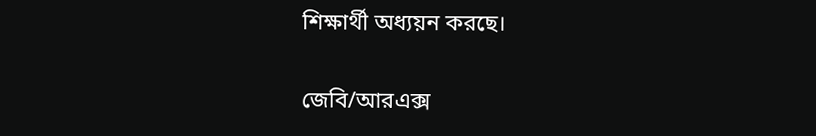শিক্ষার্থী অধ্যয়ন করছে।

জেবি/আরএক্স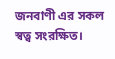জনবাণী এর সকল স্বত্ব সংরক্ষিত।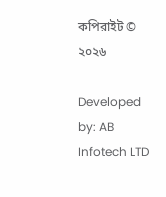কপিরাইট © ২০২৬

Developed by: AB Infotech LTD